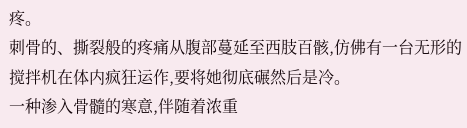疼。
刺骨的、撕裂般的疼痛从腹部蔓延至西肢百骸,仿佛有一台无形的搅拌机在体内疯狂运作,要将她彻底碾然后是冷。
一种渗入骨髓的寒意,伴随着浓重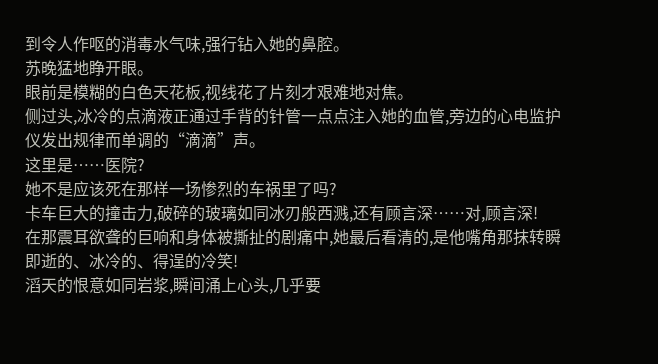到令人作呕的消毒水气味,强行钻入她的鼻腔。
苏晚猛地睁开眼。
眼前是模糊的白色天花板,视线花了片刻才艰难地对焦。
侧过头,冰冷的点滴液正通过手背的针管一点点注入她的血管,旁边的心电监护仪发出规律而单调的“滴滴”声。
这里是……医院?
她不是应该死在那样一场惨烈的车祸里了吗?
卡车巨大的撞击力,破碎的玻璃如同冰刃般西溅,还有顾言深……对,顾言深!
在那震耳欲聋的巨响和身体被撕扯的剧痛中,她最后看清的,是他嘴角那抹转瞬即逝的、冰冷的、得逞的冷笑!
滔天的恨意如同岩浆,瞬间涌上心头,几乎要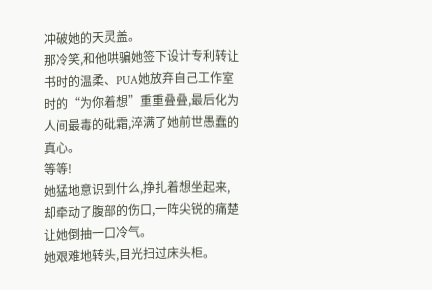冲破她的天灵盖。
那冷笑,和他哄骗她签下设计专利转让书时的温柔、PUA她放弃自己工作室时的“为你着想”重重叠叠,最后化为人间最毒的砒霜,淬满了她前世愚蠢的真心。
等等!
她猛地意识到什么,挣扎着想坐起来,却牵动了腹部的伤口,一阵尖锐的痛楚让她倒抽一口冷气。
她艰难地转头,目光扫过床头柜。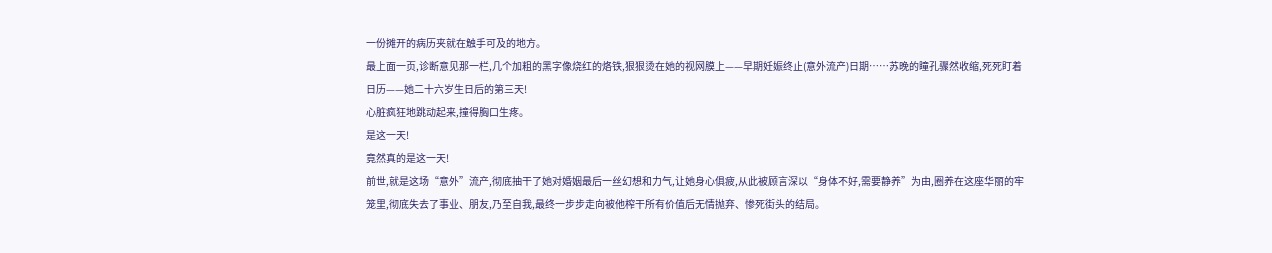一份摊开的病历夹就在触手可及的地方。
最上面一页,诊断意见那一栏,几个加粗的黑字像烧红的烙铁,狠狠烫在她的视网膜上——早期妊娠终止(意外流产)日期……苏晚的瞳孔骤然收缩,死死盯着日历——她二十六岁生日后的第三天!
心脏疯狂地跳动起来,撞得胸口生疼。
是这一天!
竟然真的是这一天!
前世,就是这场“意外”流产,彻底抽干了她对婚姻最后一丝幻想和力气,让她身心俱疲,从此被顾言深以“身体不好,需要静养”为由,圈养在这座华丽的牢笼里,彻底失去了事业、朋友,乃至自我,最终一步步走向被他榨干所有价值后无情抛弃、惨死街头的结局。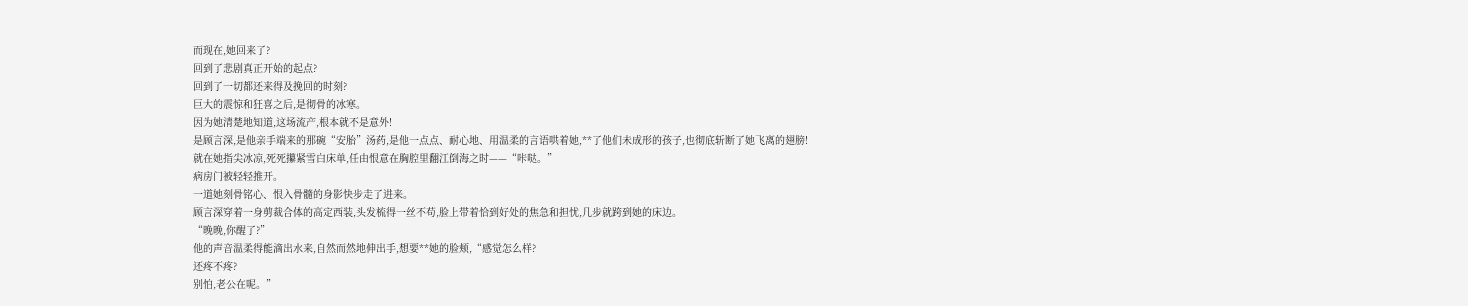而现在,她回来了?
回到了悲剧真正开始的起点?
回到了一切都还来得及挽回的时刻?
巨大的震惊和狂喜之后,是彻骨的冰寒。
因为她清楚地知道,这场流产,根本就不是意外!
是顾言深,是他亲手端来的那碗“安胎”汤药,是他一点点、耐心地、用温柔的言语哄着她,**了他们未成形的孩子,也彻底斩断了她飞离的翅膀!
就在她指尖冰凉,死死攥紧雪白床单,任由恨意在胸腔里翻江倒海之时——“咔哒。”
病房门被轻轻推开。
一道她刻骨铭心、恨入骨髓的身影快步走了进来。
顾言深穿着一身剪裁合体的高定西装,头发梳得一丝不苟,脸上带着恰到好处的焦急和担忧,几步就跨到她的床边。
“晚晚,你醒了?”
他的声音温柔得能滴出水来,自然而然地伸出手,想要**她的脸颊,“感觉怎么样?
还疼不疼?
别怕,老公在呢。”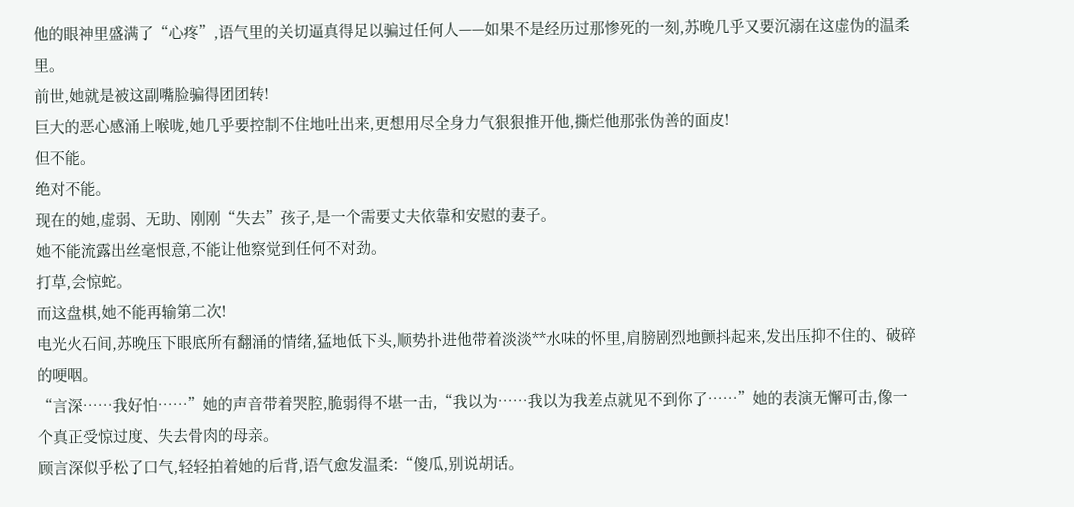他的眼神里盛满了“心疼”,语气里的关切逼真得足以骗过任何人——如果不是经历过那惨死的一刻,苏晚几乎又要沉溺在这虚伪的温柔里。
前世,她就是被这副嘴脸骗得团团转!
巨大的恶心感涌上喉咙,她几乎要控制不住地吐出来,更想用尽全身力气狠狠推开他,撕烂他那张伪善的面皮!
但不能。
绝对不能。
现在的她,虚弱、无助、刚刚“失去”孩子,是一个需要丈夫依靠和安慰的妻子。
她不能流露出丝毫恨意,不能让他察觉到任何不对劲。
打草,会惊蛇。
而这盘棋,她不能再输第二次!
电光火石间,苏晚压下眼底所有翻涌的情绪,猛地低下头,顺势扑进他带着淡淡**水味的怀里,肩膀剧烈地颤抖起来,发出压抑不住的、破碎的哽咽。
“言深……我好怕……”她的声音带着哭腔,脆弱得不堪一击,“我以为……我以为我差点就见不到你了……”她的表演无懈可击,像一个真正受惊过度、失去骨肉的母亲。
顾言深似乎松了口气,轻轻拍着她的后背,语气愈发温柔:“傻瓜,别说胡话。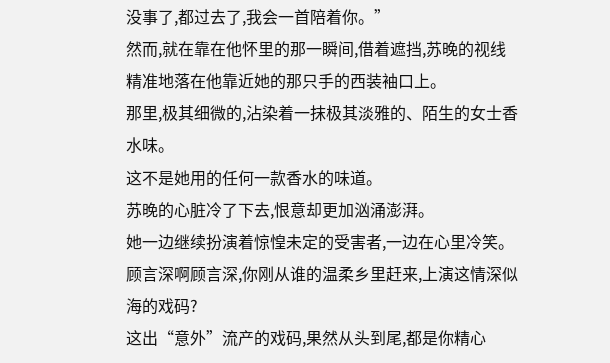没事了,都过去了,我会一首陪着你。”
然而,就在靠在他怀里的那一瞬间,借着遮挡,苏晚的视线精准地落在他靠近她的那只手的西装袖口上。
那里,极其细微的,沾染着一抹极其淡雅的、陌生的女士香水味。
这不是她用的任何一款香水的味道。
苏晚的心脏冷了下去,恨意却更加汹涌澎湃。
她一边继续扮演着惊惶未定的受害者,一边在心里冷笑。
顾言深啊顾言深,你刚从谁的温柔乡里赶来,上演这情深似海的戏码?
这出“意外”流产的戏码,果然从头到尾,都是你精心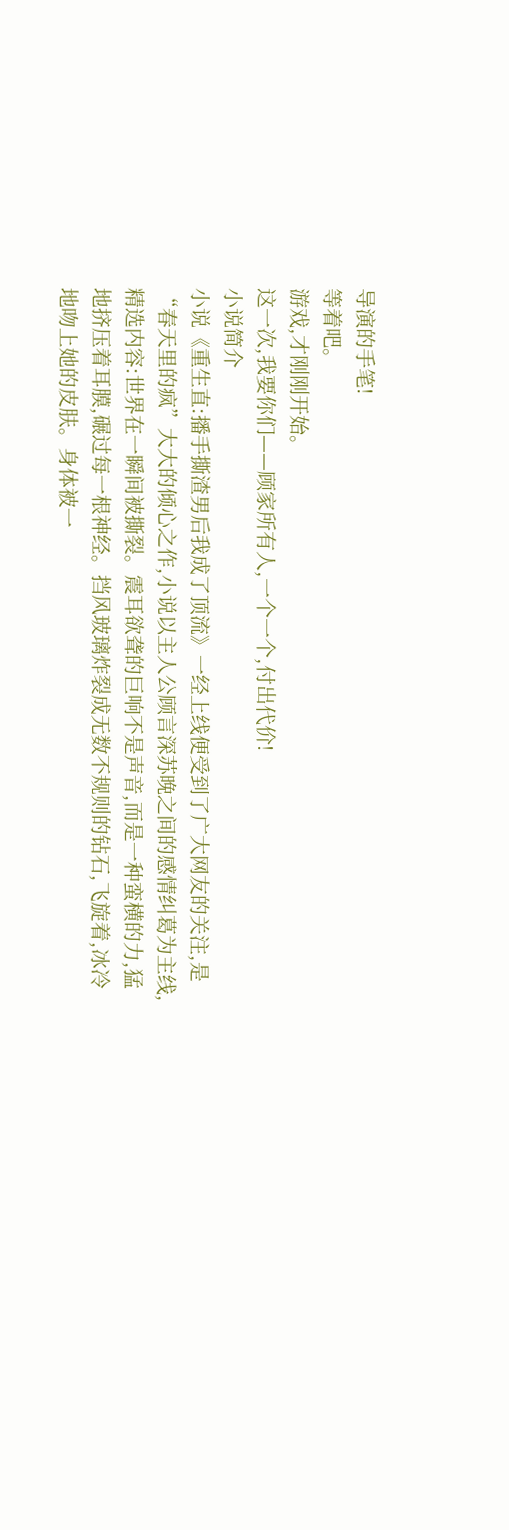导演的手笔!
等着吧。
游戏,才刚刚开始。
这一次,我要你们——顾家所有人,一个一个,付出代价!
小说简介
小说《重生直:播手撕渣男后我成了顶流》一经上线便受到了广大网友的关注,是“春天里的疯”大大的倾心之作,小说以主人公顾言深苏晚之间的感情纠葛为主线,精选内容:世界在一瞬间被撕裂。震耳欲聋的巨响不是声音,而是一种蛮横的力,猛地挤压着耳膜,碾过每一根神经。挡风玻璃炸裂成无数不规则的钻石,飞旋着,冰冷地吻上她的皮肤。身体被一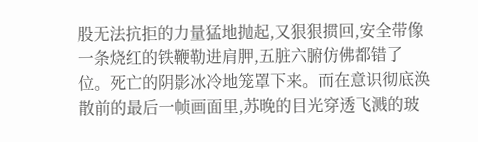股无法抗拒的力量猛地抛起,又狠狠掼回,安全带像一条烧红的铁鞭勒进肩胛,五脏六腑仿佛都错了位。死亡的阴影冰冷地笼罩下来。而在意识彻底涣散前的最后一帧画面里,苏晚的目光穿透飞溅的玻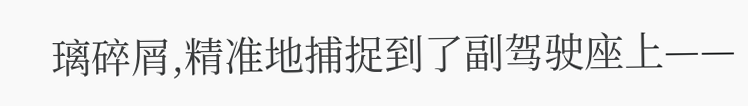璃碎屑,精准地捕捉到了副驾驶座上——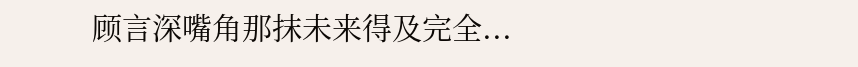顾言深嘴角那抹未来得及完全...